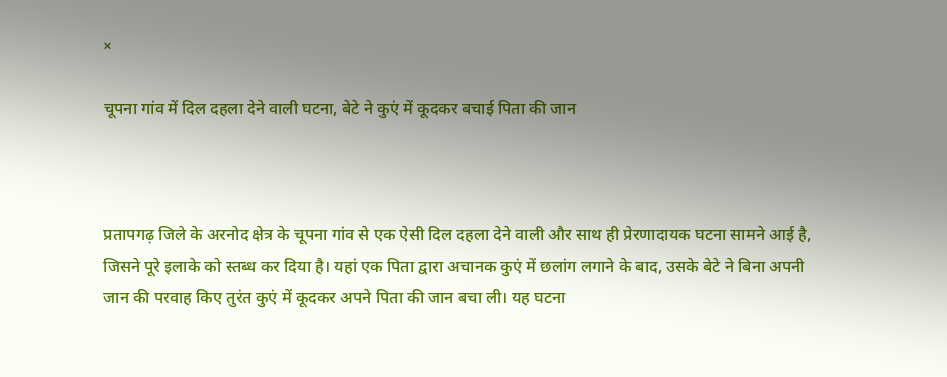×

चूपना गांव में दिल दहला देने वाली घटना, बेटे ने कुएं में कूदकर बचाई पिता की जान



प्रतापगढ़ जिले के अरनोद क्षेत्र के चूपना गांव से एक ऐसी दिल दहला देने वाली और साथ ही प्रेरणादायक घटना सामने आई है, जिसने पूरे इलाके को स्तब्ध कर दिया है। यहां एक पिता द्वारा अचानक कुएं में छलांग लगाने के बाद, उसके बेटे ने बिना अपनी जान की परवाह किए तुरंत कुएं में कूदकर अपने पिता की जान बचा ली। यह घटना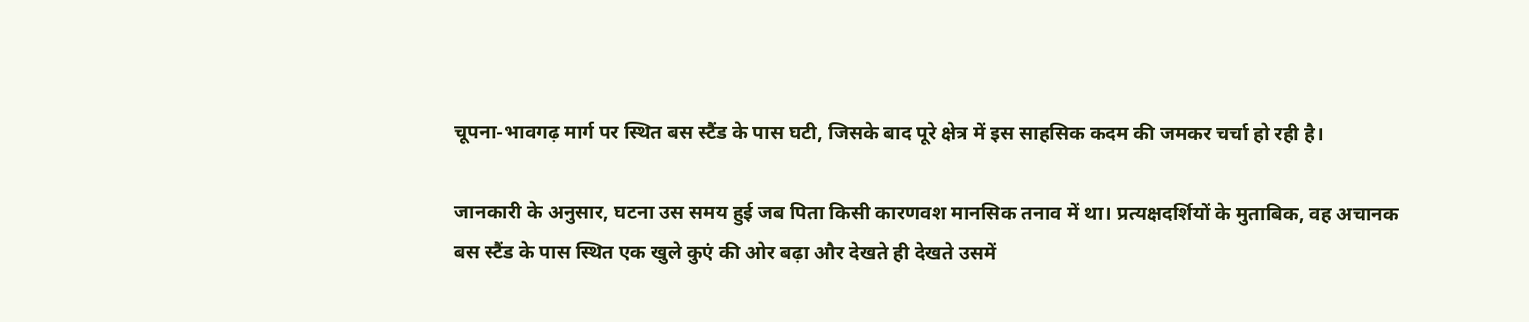चूपना-भावगढ़ मार्ग पर स्थित बस स्टैंड के पास घटी, जिसके बाद पूरे क्षेत्र में इस साहसिक कदम की जमकर चर्चा हो रही है।

जानकारी के अनुसार, घटना उस समय हुई जब पिता किसी कारणवश मानसिक तनाव में था। प्रत्यक्षदर्शियों के मुताबिक, वह अचानक बस स्टैंड के पास स्थित एक खुले कुएं की ओर बढ़ा और देखते ही देखते उसमें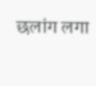छलांग लगा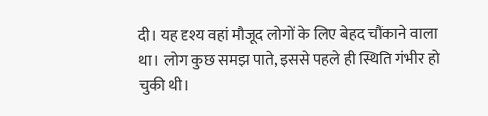दी। यह दृश्य वहां मौजूद लोगों के लिए बेहद चौंकाने वाला था। लोग कुछ समझ पाते, इससे पहले ही स्थिति गंभीर हो चुकी थी।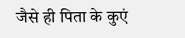जैसे ही पिता के कुएं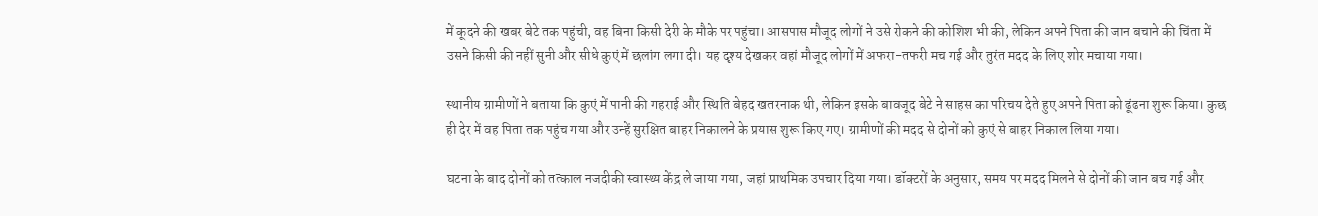में कूदने की खबर बेटे तक पहुंची, वह बिना किसी देरी के मौके पर पहुंचा। आसपास मौजूद लोगों ने उसे रोकने की कोशिश भी की, लेकिन अपने पिता की जान बचाने की चिंता में उसने किसी की नहीं सुनी और सीधे कुएं में छलांग लगा दी। यह दृश्य देखकर वहां मौजूद लोगों में अफरा-तफरी मच गई और तुरंत मदद के लिए शोर मचाया गया।

स्थानीय ग्रामीणों ने बताया कि कुएं में पानी की गहराई और स्थिति बेहद खतरनाक थी, लेकिन इसके बावजूद बेटे ने साहस का परिचय देते हुए अपने पिता को ढूंढना शुरू किया। कुछ ही देर में वह पिता तक पहुंच गया और उन्हें सुरक्षित बाहर निकालने के प्रयास शुरू किए गए। ग्रामीणों की मदद से दोनों को कुएं से बाहर निकाल लिया गया।

घटना के बाद दोनों को तत्काल नजदीकी स्वास्थ्य केंद्र ले जाया गया, जहां प्राथमिक उपचार दिया गया। डॉक्टरों के अनुसार, समय पर मदद मिलने से दोनों की जान बच गई और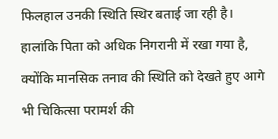फिलहाल उनकी स्थिति स्थिर बताई जा रही है। हालांकि पिता को अधिक निगरानी में रखा गया है, क्योंकि मानसिक तनाव की स्थिति को देखते हुए आगे भी चिकित्सा परामर्श की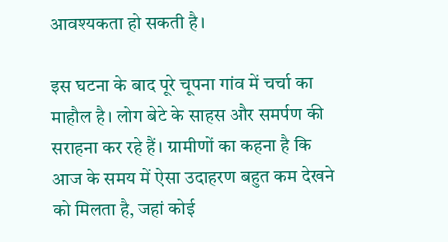आवश्यकता हो सकती है।

इस घटना के बाद पूरे चूपना गांव में चर्चा का माहौल है। लोग बेटे के साहस और समर्पण की सराहना कर रहे हैं। ग्रामीणों का कहना है कि आज के समय में ऐसा उदाहरण बहुत कम देखने को मिलता है, जहां कोई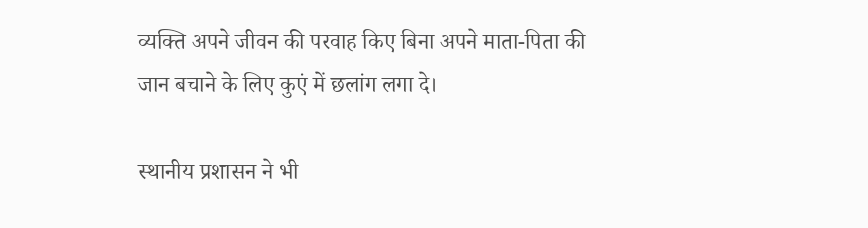व्यक्ति अपने जीवन की परवाह किए बिना अपने माता-पिता की जान बचाने के लिए कुएं में छलांग लगा दे।

स्थानीय प्रशासन ने भी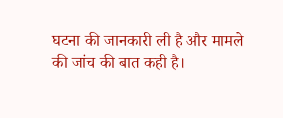घटना की जानकारी ली है और मामले की जांच की बात कही है।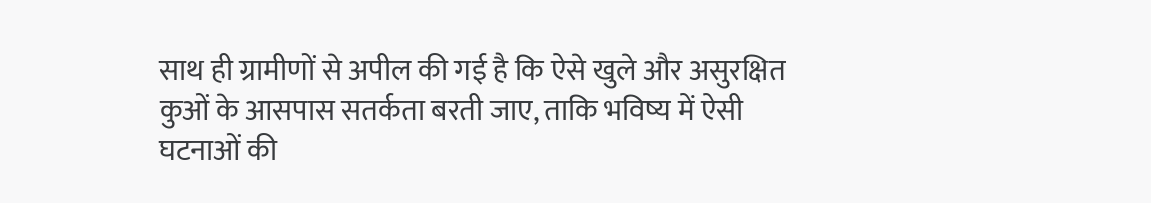साथ ही ग्रामीणों से अपील की गई है कि ऐसे खुले और असुरक्षित कुओं के आसपास सतर्कता बरती जाए, ताकि भविष्य में ऐसी घटनाओं की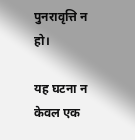पुनरावृत्ति न हो।

यह घटना न केवल एक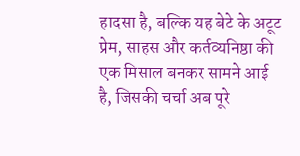हादसा है, बल्कि यह बेटे के अटूट प्रेम, साहस और कर्तव्यनिष्ठा की एक मिसाल बनकर सामने आई है, जिसकी चर्चा अब पूरे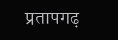प्रतापगढ़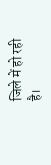जिले में हो रही है।